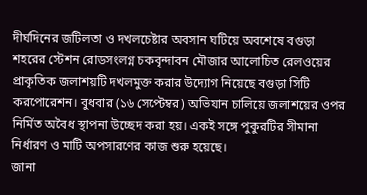দীর্ঘদিনের জটিলতা ও দখলচেষ্টার অবসান ঘটিয়ে অবশেষে বগুড়া শহরের স্টেশন রোডসংলগ্ন চকবৃন্দাবন মৌজার আলোচিত রেলওয়ের প্রাকৃতিক জলাশয়টি দখলমুক্ত করার উদ্যোগ নিয়েছে বগুড়া সিটি করপোরেশন। বুধবার (১৬ সেপ্টেম্বর) অভিযান চালিয়ে জলাশয়ের ওপর নির্মিত অবৈধ স্থাপনা উচ্ছেদ করা হয়। একই সঙ্গে পুকুরটির সীমানা নির্ধারণ ও মাটি অপসারণের কাজ শুরু হয়েছে।
জানা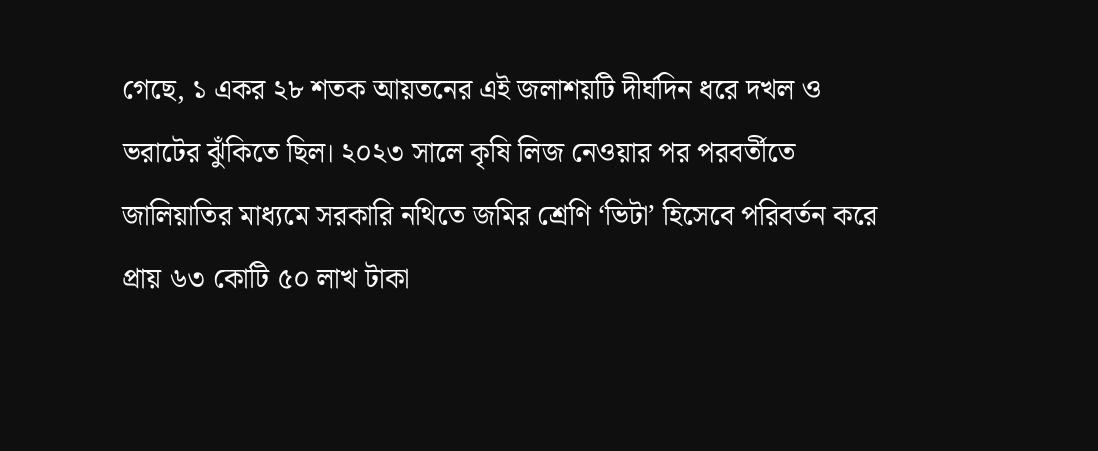গেছে, ১ একর ২৮ শতক আয়তনের এই জলাশয়টি দীর্ঘদিন ধরে দখল ও ভরাটের ঝুঁকিতে ছিল। ২০২৩ সালে কৃষি লিজ নেওয়ার পর পরবর্তীতে জালিয়াতির মাধ্যমে সরকারি নথিতে জমির শ্রেণি ‘ভিটা’ হিসেবে পরিবর্তন করে প্রায় ৬৩ কোটি ৫০ লাখ টাকা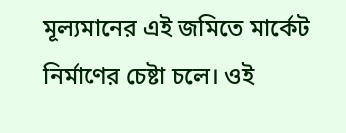মূল্যমানের এই জমিতে মার্কেট নির্মাণের চেষ্টা চলে। ওই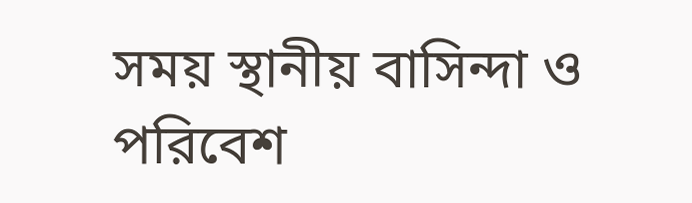সময় স্থানীয় বাসিন্দা ও পরিবেশ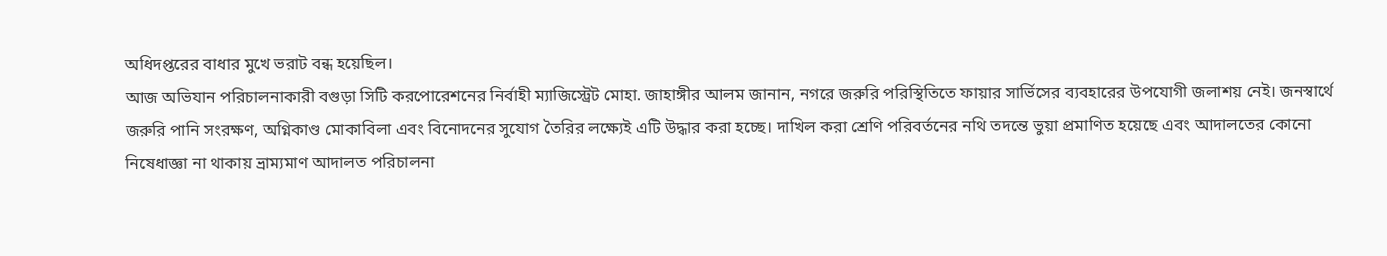অধিদপ্তরের বাধার মুখে ভরাট বন্ধ হয়েছিল।
আজ অভিযান পরিচালনাকারী বগুড়া সিটি করপোরেশনের নির্বাহী ম্যাজিস্ট্রেট মোহা. জাহাঙ্গীর আলম জানান, নগরে জরুরি পরিস্থিতিতে ফায়ার সার্ভিসের ব্যবহারের উপযোগী জলাশয় নেই। জনস্বার্থে জরুরি পানি সংরক্ষণ, অগ্নিকাণ্ড মোকাবিলা এবং বিনোদনের সুযোগ তৈরির লক্ষ্যেই এটি উদ্ধার করা হচ্ছে। দাখিল করা শ্রেণি পরিবর্তনের নথি তদন্তে ভুয়া প্রমাণিত হয়েছে এবং আদালতের কোনো নিষেধাজ্ঞা না থাকায় ভ্রাম্যমাণ আদালত পরিচালনা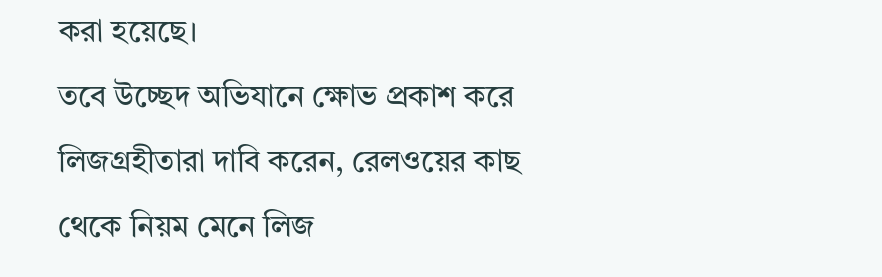করা হয়েছে।
তবে উচ্ছেদ অভিযানে ক্ষোভ প্রকাশ করে লিজগ্রহীতারা দাবি করেন, রেলওয়ের কাছ থেকে নিয়ম মেনে লিজ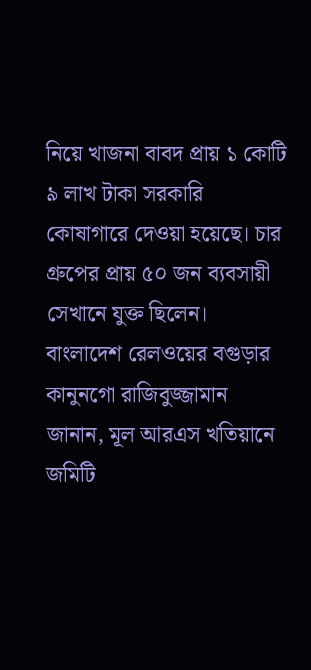নিয়ে খাজনা বাবদ প্রায় ১ কোটি ৯ লাখ টাকা সরকারি কোষাগারে দেওয়া হয়েছে। চার গ্রুপের প্রায় ৫০ জন ব্যবসায়ী সেখানে যুক্ত ছিলেন।
বাংলাদেশ রেলওয়ের বগুড়ার কানুনগো রাজিবুজ্জামান জানান, মূল আরএস খতিয়ানে জমিটি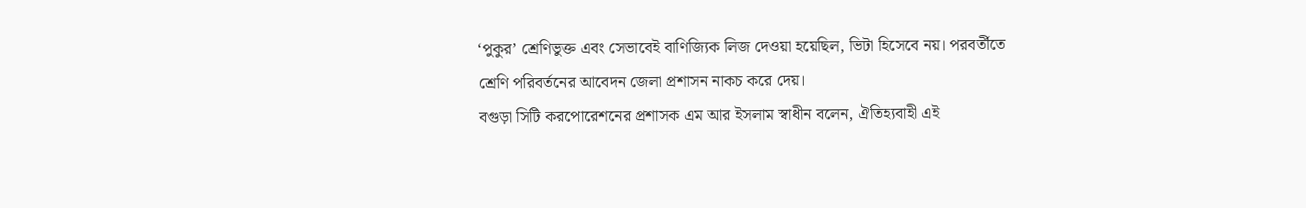‘পুকুর’ শ্রেণিভুক্ত এবং সেভাবেই বাণিজ্যিক লিজ দেওয়া হয়েছিল, ভিটা হিসেবে নয়। পরবর্তীতে শ্রেণি পরিবর্তনের আবেদন জেলা প্রশাসন নাকচ করে দেয়।
বগুড়া সিটি করপোরেশনের প্রশাসক এম আর ইসলাম স্বাধীন বলেন, ঐতিহ্যবাহী এই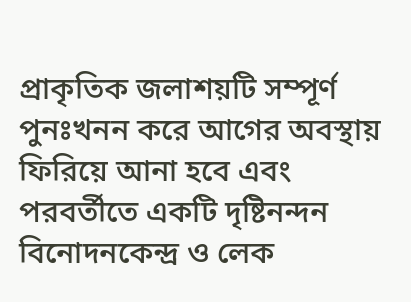প্রাকৃতিক জলাশয়টি সম্পূর্ণ পুনঃখনন করে আগের অবস্থায় ফিরিয়ে আনা হবে এবং পরবর্তীতে একটি দৃষ্টিনন্দন বিনোদনকেন্দ্র ও লেক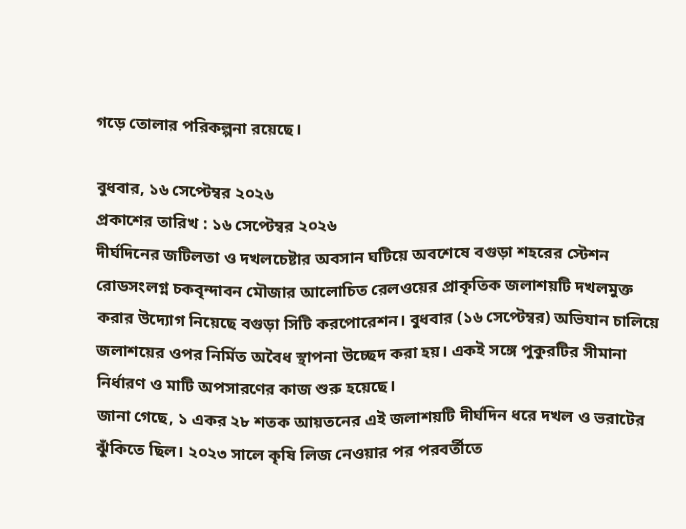গড়ে তোলার পরিকল্পনা রয়েছে।

বুধবার, ১৬ সেপ্টেম্বর ২০২৬
প্রকাশের তারিখ : ১৬ সেপ্টেম্বর ২০২৬
দীর্ঘদিনের জটিলতা ও দখলচেষ্টার অবসান ঘটিয়ে অবশেষে বগুড়া শহরের স্টেশন রোডসংলগ্ন চকবৃন্দাবন মৌজার আলোচিত রেলওয়ের প্রাকৃতিক জলাশয়টি দখলমুক্ত করার উদ্যোগ নিয়েছে বগুড়া সিটি করপোরেশন। বুধবার (১৬ সেপ্টেম্বর) অভিযান চালিয়ে জলাশয়ের ওপর নির্মিত অবৈধ স্থাপনা উচ্ছেদ করা হয়। একই সঙ্গে পুকুরটির সীমানা নির্ধারণ ও মাটি অপসারণের কাজ শুরু হয়েছে।
জানা গেছে, ১ একর ২৮ শতক আয়তনের এই জলাশয়টি দীর্ঘদিন ধরে দখল ও ভরাটের ঝুঁকিতে ছিল। ২০২৩ সালে কৃষি লিজ নেওয়ার পর পরবর্তীতে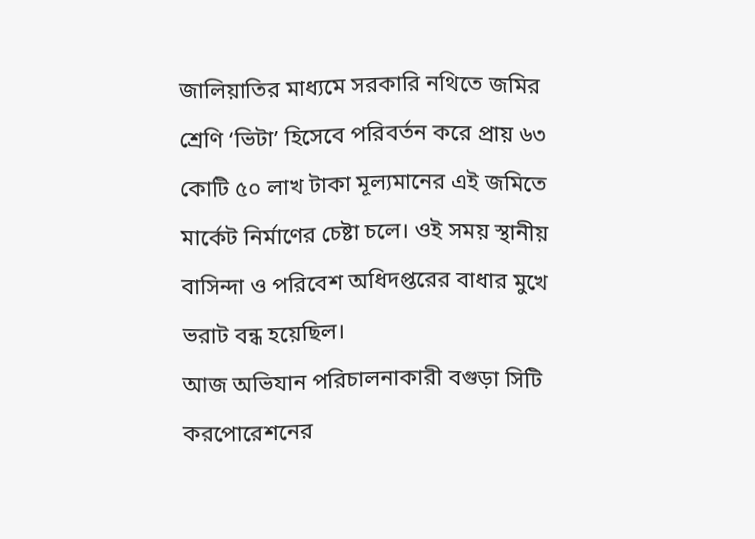জালিয়াতির মাধ্যমে সরকারি নথিতে জমির শ্রেণি ‘ভিটা’ হিসেবে পরিবর্তন করে প্রায় ৬৩ কোটি ৫০ লাখ টাকা মূল্যমানের এই জমিতে মার্কেট নির্মাণের চেষ্টা চলে। ওই সময় স্থানীয় বাসিন্দা ও পরিবেশ অধিদপ্তরের বাধার মুখে ভরাট বন্ধ হয়েছিল।
আজ অভিযান পরিচালনাকারী বগুড়া সিটি করপোরেশনের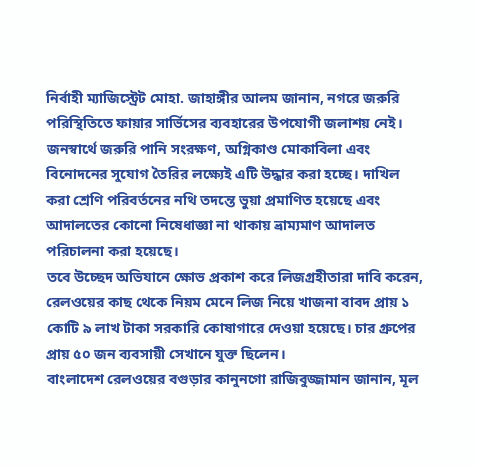নির্বাহী ম্যাজিস্ট্রেট মোহা. জাহাঙ্গীর আলম জানান, নগরে জরুরি পরিস্থিতিতে ফায়ার সার্ভিসের ব্যবহারের উপযোগী জলাশয় নেই। জনস্বার্থে জরুরি পানি সংরক্ষণ, অগ্নিকাণ্ড মোকাবিলা এবং বিনোদনের সুযোগ তৈরির লক্ষ্যেই এটি উদ্ধার করা হচ্ছে। দাখিল করা শ্রেণি পরিবর্তনের নথি তদন্তে ভুয়া প্রমাণিত হয়েছে এবং আদালতের কোনো নিষেধাজ্ঞা না থাকায় ভ্রাম্যমাণ আদালত পরিচালনা করা হয়েছে।
তবে উচ্ছেদ অভিযানে ক্ষোভ প্রকাশ করে লিজগ্রহীতারা দাবি করেন, রেলওয়ের কাছ থেকে নিয়ম মেনে লিজ নিয়ে খাজনা বাবদ প্রায় ১ কোটি ৯ লাখ টাকা সরকারি কোষাগারে দেওয়া হয়েছে। চার গ্রুপের প্রায় ৫০ জন ব্যবসায়ী সেখানে যুক্ত ছিলেন।
বাংলাদেশ রেলওয়ের বগুড়ার কানুনগো রাজিবুজ্জামান জানান, মূল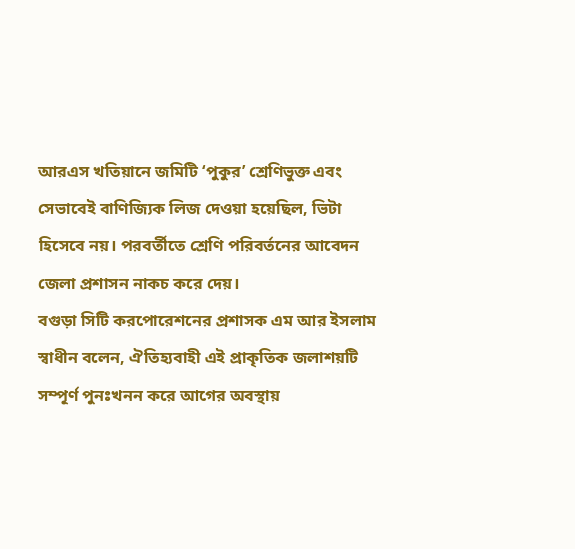আরএস খতিয়ানে জমিটি ‘পুকুর’ শ্রেণিভুক্ত এবং সেভাবেই বাণিজ্যিক লিজ দেওয়া হয়েছিল, ভিটা হিসেবে নয়। পরবর্তীতে শ্রেণি পরিবর্তনের আবেদন জেলা প্রশাসন নাকচ করে দেয়।
বগুড়া সিটি করপোরেশনের প্রশাসক এম আর ইসলাম স্বাধীন বলেন, ঐতিহ্যবাহী এই প্রাকৃতিক জলাশয়টি সম্পূর্ণ পুনঃখনন করে আগের অবস্থায়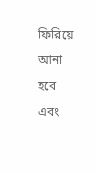ফিরিয়ে আনা হবে এবং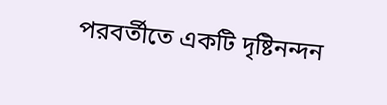পরবর্তীতে একটি দৃষ্টিনন্দন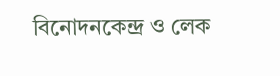বিনোদনকেন্দ্র ও লেক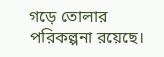গড়ে তোলার পরিকল্পনা রয়েছে।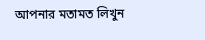আপনার মতামত লিখুন